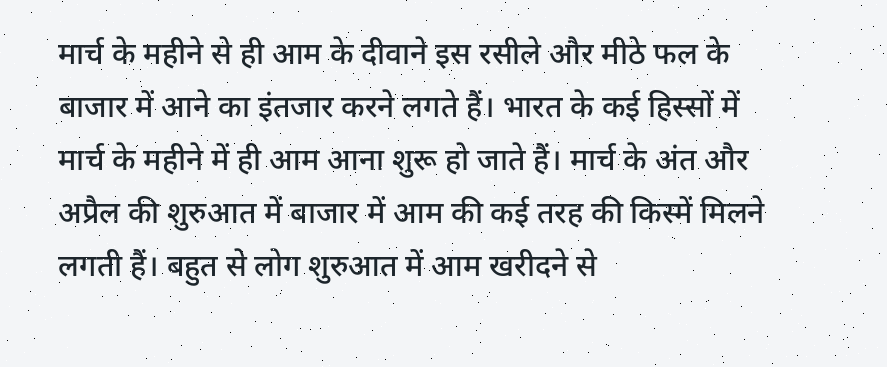मार्च के महीने से ही आम के दीवाने इस रसीले और मीठे फल के बाजार में आने का इंतजार करने लगते हैं। भारत के कई हिस्सों में मार्च के महीने में ही आम आना शुरू हो जाते हैं। मार्च के अंत और अप्रैल की शुरुआत में बाजार में आम की कई तरह की किस्में मिलने लगती हैं। बहुत से लोग शुरुआत में आम खरीदने से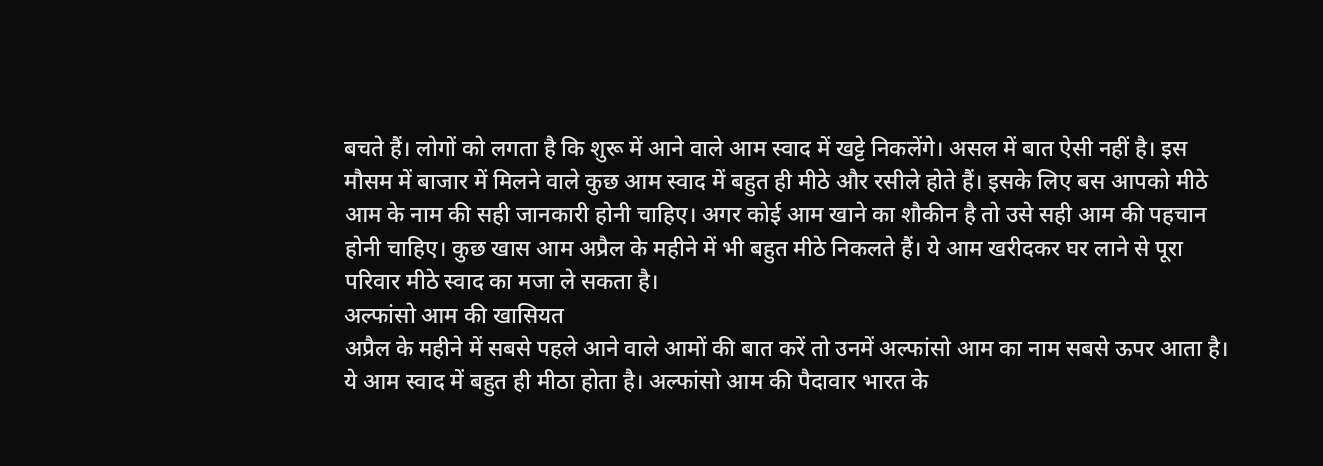बचते हैं। लोगों को लगता है कि शुरू में आने वाले आम स्वाद में खट्टे निकलेंगे। असल में बात ऐसी नहीं है। इस मौसम में बाजार में मिलने वाले कुछ आम स्वाद में बहुत ही मीठे और रसीले होते हैं। इसके लिए बस आपको मीठे आम के नाम की सही जानकारी होनी चाहिए। अगर कोई आम खाने का शौकीन है तो उसे सही आम की पहचान होनी चाहिए। कुछ खास आम अप्रैल के महीने में भी बहुत मीठे निकलते हैं। ये आम खरीदकर घर लाने से पूरा परिवार मीठे स्वाद का मजा ले सकता है।
अल्फांसो आम की खासियत
अप्रैल के महीने में सबसे पहले आने वाले आमों की बात करें तो उनमें अल्फांसो आम का नाम सबसे ऊपर आता है। ये आम स्वाद में बहुत ही मीठा होता है। अल्फांसो आम की पैदावार भारत के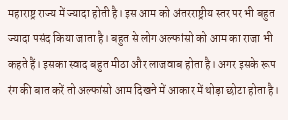महाराष्ट्र राज्य में ज्यादा होती है। इस आम को अंतरराष्ट्रीय स्तर पर भी बहुत ज्यादा पसंद किया जाता है। बहुत से लोग अल्फांसो को आम का राजा भी कहते हैं। इसका स्वाद बहुत मीठा और लाजवाब होता है। अगर इसके रूप रंग की बात करें तो अल्फांसो आम दिखने में आकार में थोड़ा छोटा होता है।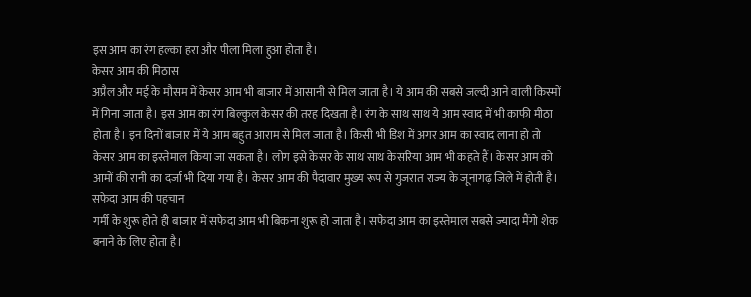इस आम का रंग हल्का हरा और पीला मिला हुआ होता है।
केसर आम की मिठास
अप्रैल और मई के मौसम में केसर आम भी बाजार में आसानी से मिल जाता है। ये आम की सबसे जल्दी आने वाली किस्मों में गिना जाता है। इस आम का रंग बिल्कुल केसर की तरह दिखता है। रंग के साथ साथ ये आम स्वाद में भी काफी मीठा होता है। इन दिनों बाजार में ये आम बहुत आराम से मिल जाता है। किसी भी डिश में अगर आम का स्वाद लाना हो तो केसर आम का इस्तेमाल किया जा सकता है। लोग इसे केसर के साथ साथ केसरिया आम भी कहते हैं। केसर आम को आमों की रानी का दर्जा भी दिया गया है। केसर आम की पैदावार मुख्य रूप से गुजरात राज्य के जूनागढ़ जिले में होती है।
सफेदा आम की पहचान
गर्मी के शुरू होते ही बाजार में सफेदा आम भी बिकना शुरू हो जाता है। सफेदा आम का इस्तेमाल सबसे ज्यादा मैंगो शेक बनाने के लिए होता है।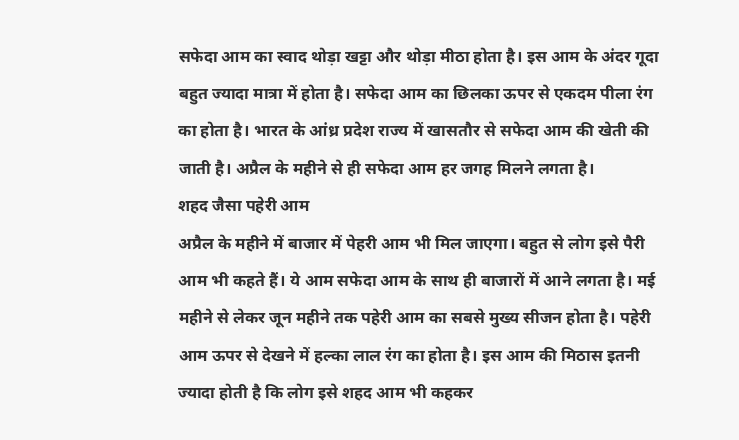सफेदा आम का स्वाद थोड़ा खट्टा और थोड़ा मीठा होता है। इस आम के अंदर गूदा बहुत ज्यादा मात्रा में होता है। सफेदा आम का छिलका ऊपर से एकदम पीला रंग का होता है। भारत के आंध्र प्रदेश राज्य में खासतौर से सफेदा आम की खेती की जाती है। अप्रैल के महीने से ही सफेदा आम हर जगह मिलने लगता है।
शहद जैसा पहेरी आम
अप्रैल के महीने में बाजार में पेहरी आम भी मिल जाएगा। बहुत से लोग इसे पैरी आम भी कहते हैं। ये आम सफेदा आम के साथ ही बाजारों में आने लगता है। मई महीने से लेकर जून महीने तक पहेरी आम का सबसे मुख्य सीजन होता है। पहेरी आम ऊपर से देखने में हल्का लाल रंग का होता है। इस आम की मिठास इतनी ज्यादा होती है कि लोग इसे शहद आम भी कहकर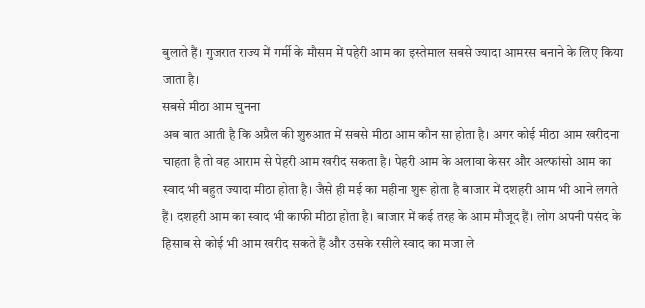बुलाते हैं। गुजरात राज्य में गर्मी के मौसम में पहेरी आम का इस्तेमाल सबसे ज्यादा आमरस बनाने के लिए किया जाता है।
सबसे मीठा आम चुनना
अब बात आती है कि अप्रैल की शुरुआत में सबसे मीठा आम कौन सा होता है। अगर कोई मीठा आम खरीदना चाहता है तो वह आराम से पेहरी आम खरीद सकता है। पेहरी आम के अलावा केसर और अल्फांसो आम का स्वाद भी बहुत ज्यादा मीठा होता है। जैसे ही मई का महीना शुरू होता है बाजार में दशहरी आम भी आने लगते हैं। दशहरी आम का स्वाद भी काफी मीठा होता है। बाजार में कई तरह के आम मौजूद हैं। लोग अपनी पसंद के हिसाब से कोई भी आम खरीद सकते हैं और उसके रसीले स्वाद का मजा ले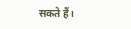सकते हैं।